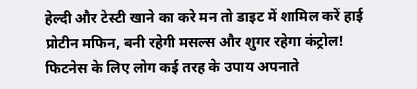हेल्दी और टेस्टी खाने का करे मन तो डाइट में शामिल करें हाई प्रोटीन मफिन, बनी रहेगी मसल्स और शुगर रहेगा कंट्रोल!
फिटनेस के लिए लोग कई तरह के उपाय अपनाते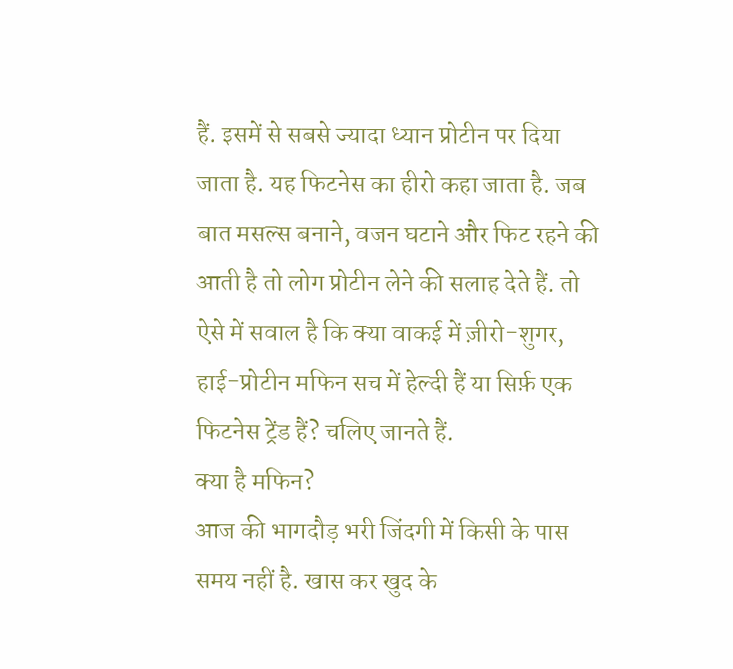हैं. इसमें से सबसे ज्यादा ध्यान प्रोटीन पर दिया जाता है. यह फिटनेस का हीरो कहा जाता है. जब बात मसल्स बनाने, वजन घटाने और फिट रहने की आती है तो लोग प्रोटीन लेने की सलाह देते हैं. तो ऐसे में सवाल है कि क्या वाकई में ज़ीरो-शुगर, हाई-प्रोटीन मफिन सच में हेल्दी हैं या सिर्फ़ एक फिटनेस ट्रेंड हैं? चलिए जानते हैं.
क्या है मफिन?
आज की भागदौड़ भरी जिंदगी में किसी के पास समय नहीं है. खास कर खुद के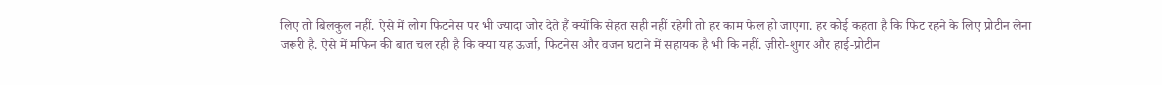लिए तो बिलकुल नहीं. ऐसे में लोग फिटनेस पर भी ज्यादा जोर देते हैं क्योंकि सेहत सही नहीं रहेगी तो हर काम फेल हो जाएगा. हर कोई कहता है कि फिट रहने के लिए प्रोटीन लेना जरूरी है. ऐसे में मफिन की बात चल रही है कि क्या यह ऊर्जा, फिटनेस और वजन घटाने में सहायक है भी कि नहीं. ज़ीरो-शुगर और हाई-प्रोटीन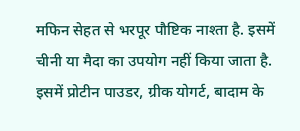मफिन सेहत से भरपूर पौष्टिक नाश्ता है. इसमें चीनी या मैदा का उपयोग नहीं किया जाता है. इसमें प्रोटीन पाउडर, ग्रीक योगर्ट, बादाम के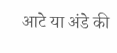आटे या अंडे की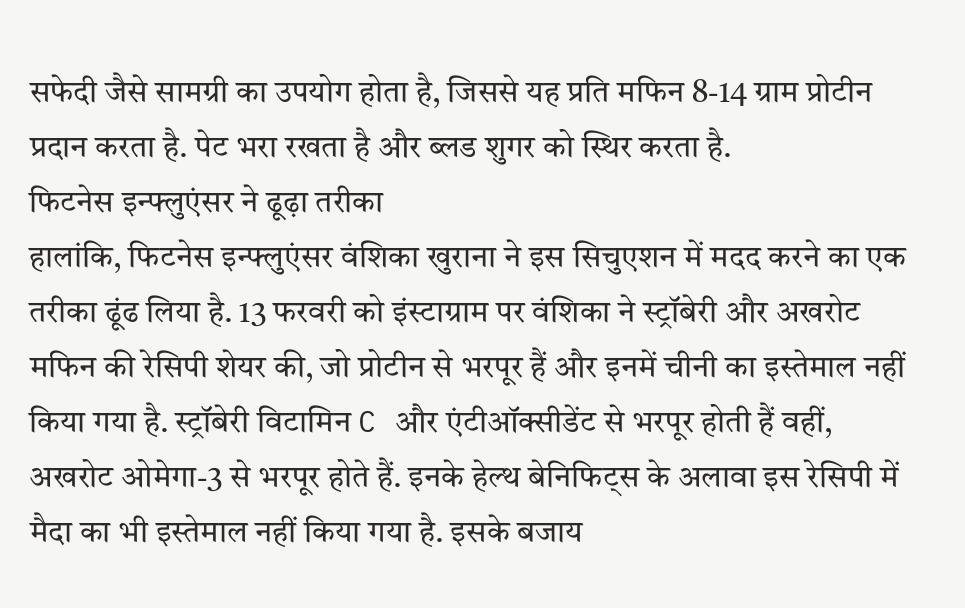सफेदी जैसे सामग्री का उपयोग होता है, जिससे यह प्रति मफिन 8-14 ग्राम प्रोटीन प्रदान करता है. पेट भरा रखता है और ब्लड शुगर को स्थिर करता है.
फिटनेस इन्फ्लुएंसर ने ढूढ़ा तरीका
हालांकि, फिटनेस इन्फ्लुएंसर वंशिका खुराना ने इस सिचुएशन में मदद करने का एक तरीका ढूंढ लिया है. 13 फरवरी को इंस्टाग्राम पर वंशिका ने स्ट्रॉबेरी और अखरोट मफिन की रेसिपी शेयर की, जो प्रोटीन से भरपूर हैं और इनमें चीनी का इस्तेमाल नहीं किया गया है. स्ट्रॉबेरी विटामिन C और एंटीऑक्सीडेंट से भरपूर होती हैं वहीं, अखरोट ओमेगा-3 से भरपूर होते हैं. इनके हेल्थ बेनिफिट्स के अलावा इस रेसिपी में मैदा का भी इस्तेमाल नहीं किया गया है. इसके बजाय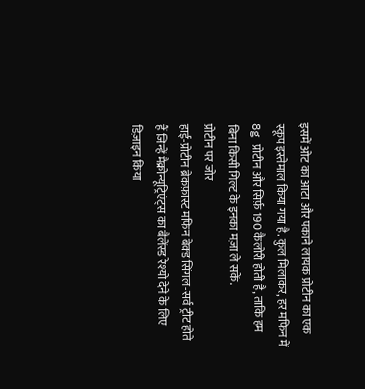इसमें ओट का आटा और पकाने लायक प्रोटीन का एक स्कूप इस्तेमाल किया गया है. कुल मिलाकर, हर मफिन में 8g प्रोटीन और सिर्फ़ 190 कैलोरी होती है, ताकि हम बिना किसी गिल्ट के इनका मज़ा ले सकें.
प्रोटीन पर जोर
हाई-प्रोटीन ब्रेकफ़ास्ट मफिन बेक्ड सिंगल-सर्व ट्रीट होते हैं जिन्हें मैक्रोन्यूट्रिएंट्स का बैलेंस्ड रेश्यो देने के लिए डिज़ाइन किया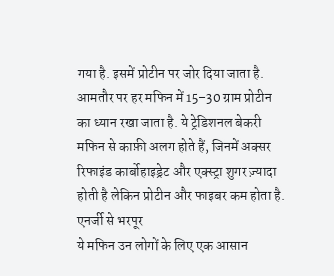गया है. इसमें प्रोटीन पर जोर दिया जाता है. आमतौर पर हर मफिन में 15–30 ग्राम प्रोटीन का ध्यान रखा जाता है. ये ट्रेडिशनल बेकरी मफिन से काफ़ी अलग होते हैं, जिनमें अक्सर रिफाइंड कार्बोहाइड्रेट और एक्स्ट्रा शुगर ज़्यादा होती है लेकिन प्रोटीन और फाइबर कम होता है.
एनर्जी से भरपूर
ये मफिन उन लोगों के लिए एक आसान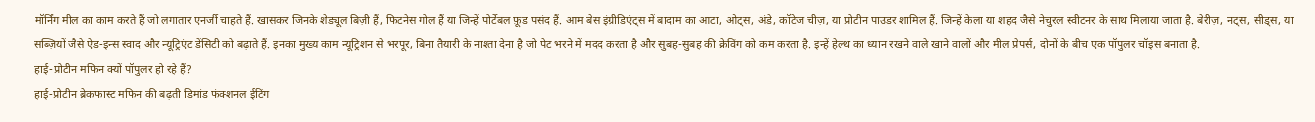मॉर्निंग मील का काम करते हैं जो लगातार एनर्जी चाहते हैं. खासकर जिनके शेड्यूल बिज़ी हैं, फिटनेस गोल हैं या जिन्हें पोर्टेबल फ़ूड पसंद हैं. आम बेस इंग्रीडिएंट्स में बादाम का आटा, ओट्स, अंडे, कॉटेज चीज़, या प्रोटीन पाउडर शामिल हैं. जिन्हें केला या शहद जैसे नेचुरल स्वीटनर के साथ मिलाया जाता है. बेरीज़, नट्स, सीड्स, या सब्ज़ियों जैसे ऐड-इन्स स्वाद और न्यूट्रिएंट डेंसिटी को बढ़ाते हैं. इनका मुख्य काम न्यूट्रिशन से भरपूर, बिना तैयारी के नाश्ता देना है जो पेट भरने में मदद करता है और सुबह-सुबह की क्रेविंग को कम करता है. इन्हें हेल्थ का ध्यान रखने वाले खाने वालों और मील प्रेपर्स, दोनों के बीच एक पॉपुलर चॉइस बनाता है.
हाई-प्रोटीन मफिन क्यों पॉपुलर हो रहे हैं?
हाई-प्रोटीन ब्रेकफास्ट मफिन की बढ़ती डिमांड फंक्शनल ईटिंग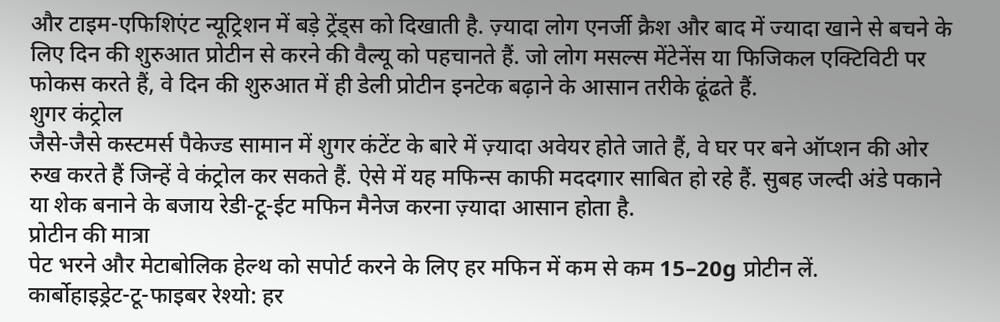और टाइम-एफिशिएंट न्यूट्रिशन में बड़े ट्रेंड्स को दिखाती है. ज़्यादा लोग एनर्जी क्रैश और बाद में ज्यादा खाने से बचने के लिए दिन की शुरुआत प्रोटीन से करने की वैल्यू को पहचानते हैं. जो लोग मसल्स मेंटेनेंस या फिजिकल एक्टिविटी पर फोकस करते हैं, वे दिन की शुरुआत में ही डेली प्रोटीन इनटेक बढ़ाने के आसान तरीके ढूंढते हैं.
शुगर कंट्रोल
जैसे-जैसे कस्टमर्स पैकेज्ड सामान में शुगर कंटेंट के बारे में ज़्यादा अवेयर होते जाते हैं, वे घर पर बने ऑप्शन की ओर रुख करते हैं जिन्हें वे कंट्रोल कर सकते हैं. ऐसे में यह मफिन्स काफी मददगार साबित हो रहे हैं. सुबह जल्दी अंडे पकाने या शेक बनाने के बजाय रेडी-टू-ईट मफिन मैनेज करना ज़्यादा आसान होता है.
प्रोटीन की मात्रा
पेट भरने और मेटाबोलिक हेल्थ को सपोर्ट करने के लिए हर मफिन में कम से कम 15–20g प्रोटीन लें.
कार्बोहाइड्रेट-टू-फाइबर रेश्यो: हर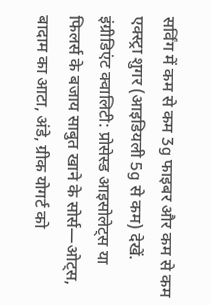सर्विंग में कम से कम 3g फाइबर और कम से कम एक्स्ट्रा शुगर (आइडियली 5g से कम) देखें.
इंग्रीडिएंट क्वालिटी: प्रोसेस्ड आइसोलेट्स या फिलर्स के बजाय साबुत खाने के सोर्स—ओट्स, बादाम का आटा, अंडे, ग्रीक योगर्ट को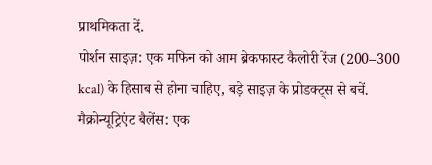प्राथमिकता दें.
पोर्शन साइज़: एक मफिन को आम ब्रेकफास्ट कैलोरी रेंज (200–300 kcal) के हिसाब से होना चाहिए, बड़े साइज़ के प्रोडक्ट्स से बचें.
मैक्रोन्यूट्रिएंट बैलेंस: एक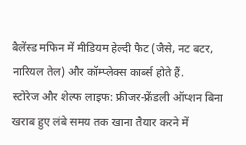बैलेंस्ड मफिन में मीडियम हेल्दी फैट (जैसे, नट बटर, नारियल तेल) और कॉम्प्लेक्स कार्ब्स होते हैं.
स्टोरेज और शेल्फ लाइफ: फ्रीजर-फ्रेंडली ऑप्शन बिना खराब हुए लंबे समय तक खाना तैयार करने में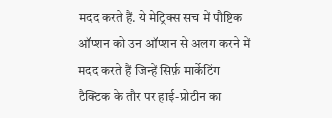मदद करते हैं. ये मेट्रिक्स सच में पौष्टिक ऑप्शन को उन ऑप्शन से अलग करने में मदद करते हैं जिन्हें सिर्फ़ मार्केटिंग टैक्टिक के तौर पर हाई-प्रोटीन का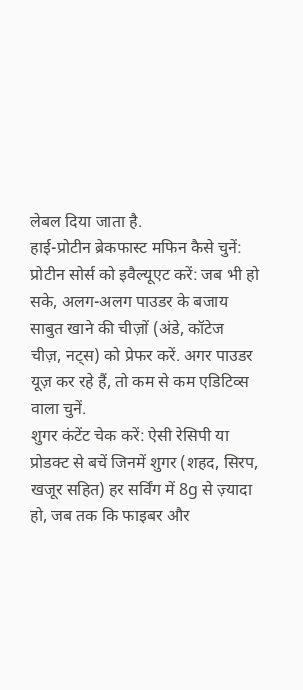लेबल दिया जाता है.
हाई-प्रोटीन ब्रेकफास्ट मफिन कैसे चुनें:
प्रोटीन सोर्स को इवैल्यूएट करें: जब भी हो सके, अलग-अलग पाउडर के बजाय साबुत खाने की चीज़ों (अंडे, कॉटेज चीज़, नट्स) को प्रेफर करें. अगर पाउडर यूज़ कर रहे हैं, तो कम से कम एडिटिव्स वाला चुनें.
शुगर कंटेंट चेक करें: ऐसी रेसिपी या प्रोडक्ट से बचें जिनमें शुगर (शहद, सिरप, खजूर सहित) हर सर्विंग में 8g से ज़्यादा हो, जब तक कि फाइबर और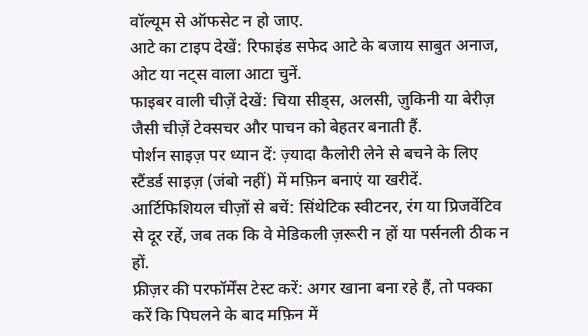वॉल्यूम से ऑफसेट न हो जाए.
आटे का टाइप देखें: रिफाइंड सफेद आटे के बजाय साबुत अनाज, ओट या नट्स वाला आटा चुनें.
फाइबर वाली चीज़ें देखें: चिया सीड्स, अलसी, ज़ुकिनी या बेरीज़ जैसी चीज़ें टेक्सचर और पाचन को बेहतर बनाती हैं.
पोर्शन साइज़ पर ध्यान दें: ज़्यादा कैलोरी लेने से बचने के लिए स्टैंडर्ड साइज़ (जंबो नहीं) में मफ़िन बनाएं या खरीदें.
आर्टिफिशियल चीज़ों से बचें: सिंथेटिक स्वीटनर, रंग या प्रिजर्वेटिव से दूर रहें, जब तक कि वे मेडिकली ज़रूरी न हों या पर्सनली ठीक न हों.
फ्रीज़र की परफॉर्मेंस टेस्ट करें: अगर खाना बना रहे हैं, तो पक्का करें कि पिघलने के बाद मफ़िन में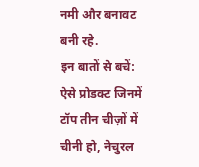नमी और बनावट बनी रहे.
इन बातों से बचें: ऐसे प्रोडक्ट जिनमें टॉप तीन चीज़ों में चीनी हो, नेचुरल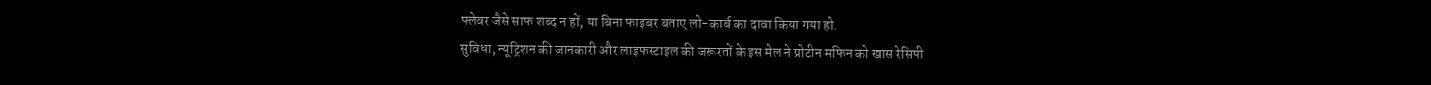फ्लेवर जैसे साफ शब्द न हों, या बिना फाइबर बताए लो-कार्ब का दावा किया गया हो.
सुविधा, न्यूट्रिशन की जानकारी और लाइफस्टाइल की जरूरतों के इस मेल ने प्रोटीन मफिन को खास रेसिपी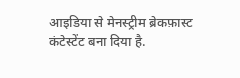आइडिया से मेनस्ट्रीम ब्रेकफ़ास्ट कंटेस्टेंट बना दिया है.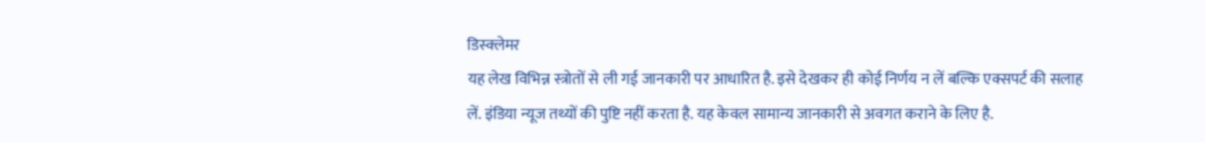डिस्क्लेमर
यह लेख विभिन्न स्त्रोतों से ली गई जानकारी पर आधारित है. इसे देखकर ही कोई निर्णय न लें बल्कि एक्सपर्ट की सलाह लें. इंडिया न्यूज तथ्यों की पुष्टि नहीं करता है. यह केवल सामान्य जानकारी से अवगत कराने के लिए है.